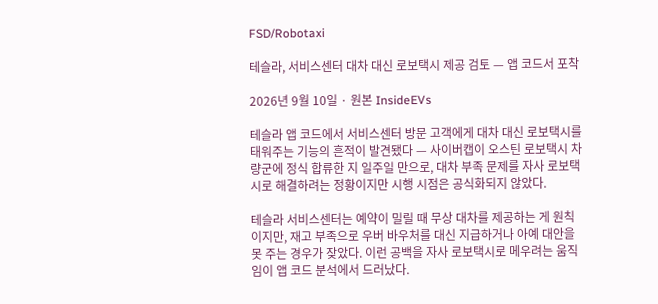FSD/Robotaxi

테슬라, 서비스센터 대차 대신 로보택시 제공 검토 — 앱 코드서 포착

2026년 9월 10일 · 원본 InsideEVs

테슬라 앱 코드에서 서비스센터 방문 고객에게 대차 대신 로보택시를 태워주는 기능의 흔적이 발견됐다 — 사이버캡이 오스틴 로보택시 차량군에 정식 합류한 지 일주일 만으로, 대차 부족 문제를 자사 로보택시로 해결하려는 정황이지만 시행 시점은 공식화되지 않았다.

테슬라 서비스센터는 예약이 밀릴 때 무상 대차를 제공하는 게 원칙이지만, 재고 부족으로 우버 바우처를 대신 지급하거나 아예 대안을 못 주는 경우가 잦았다. 이런 공백을 자사 로보택시로 메우려는 움직임이 앱 코드 분석에서 드러났다.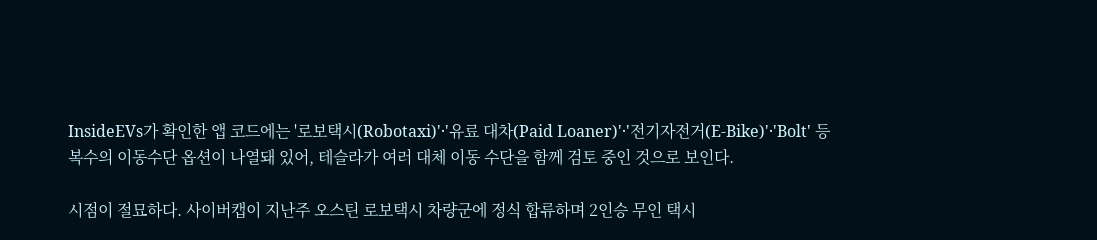InsideEVs가 확인한 앱 코드에는 '로보택시(Robotaxi)'·'유료 대차(Paid Loaner)'·'전기자전거(E-Bike)'·'Bolt' 등 복수의 이동수단 옵션이 나열돼 있어, 테슬라가 여러 대체 이동 수단을 함께 검토 중인 것으로 보인다.

시점이 절묘하다. 사이버캡이 지난주 오스틴 로보택시 차량군에 정식 합류하며 2인승 무인 택시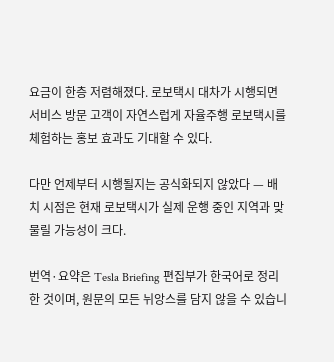요금이 한층 저렴해졌다. 로보택시 대차가 시행되면 서비스 방문 고객이 자연스럽게 자율주행 로보택시를 체험하는 홍보 효과도 기대할 수 있다.

다만 언제부터 시행될지는 공식화되지 않았다 — 배치 시점은 현재 로보택시가 실제 운행 중인 지역과 맞물릴 가능성이 크다.

번역·요약은 Tesla Briefing 편집부가 한국어로 정리한 것이며, 원문의 모든 뉘앙스를 담지 않을 수 있습니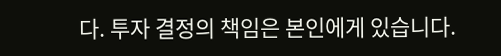다. 투자 결정의 책임은 본인에게 있습니다.